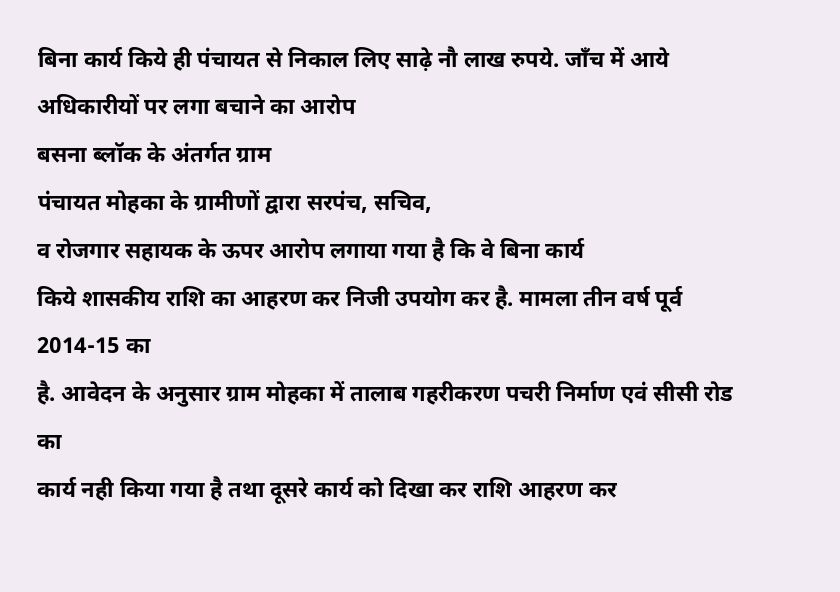बिना कार्य किये ही पंचायत से निकाल लिए साढ़े नौ लाख रुपये. जाँच में आये अधिकारीयों पर लगा बचाने का आरोप
बसना ब्लॉक के अंतर्गत ग्राम
पंचायत मोहका के ग्रामीणों द्वारा सरपंच, सचिव,
व रोजगार सहायक के ऊपर आरोप लगाया गया है कि वे बिना कार्य
किये शासकीय राशि का आहरण कर निजी उपयोग कर है. मामला तीन वर्ष पूर्व 2014-15 का
है. आवेदन के अनुसार ग्राम मोहका में तालाब गहरीकरण पचरी निर्माण एवं सीसी रोड का
कार्य नही किया गया है तथा दूसरे कार्य को दिखा कर राशि आहरण कर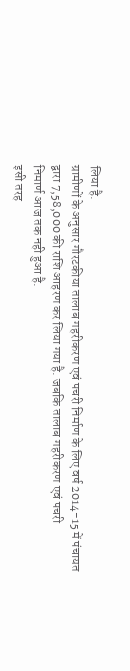लिया है.
ग्रामीणों के अनुसार गौरटकीया तालाब गहरीकरण एवं पचरी निर्माण के लिए वर्ष 2014-15 में पंचायत द्वारा 7,58,000 की राशि आहरण कर लिया गया है. जबकि तालाब गहरीकरण एवं पचरी
निमार्ण आज तक नही हुआ है.
इसी तरह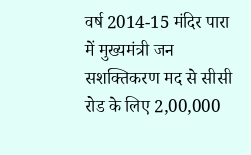वर्ष 2014-15 मंदिर पारा में मुख्यमंत्री जन सशक्तिकरण मद से सीसी रोड के लिए 2,00,000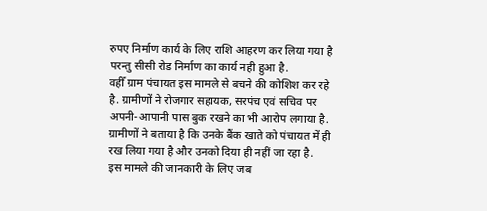रुपए निर्माण कार्य के लिए राशि आहरण कर लिया गया है परन्तु सीसी रोड निर्माण का कार्य नही हुआ है.
वहीँ ग्राम पंचायत इस मामले से बचने की कोशिश कर रहे है. ग्रामीणों ने रोजगार सहायक, सरपंच एवं सचिव पर अपनी-आपानी पास बुक रखने का भी आरोप लगाया है. ग्रामीणों ने बताया है कि उनके बैंक खाते को पंचायत में ही रख लिया गया है और उनको दिया ही नहीं जा रहा है.
इस मामले की जानकारी के लिए जब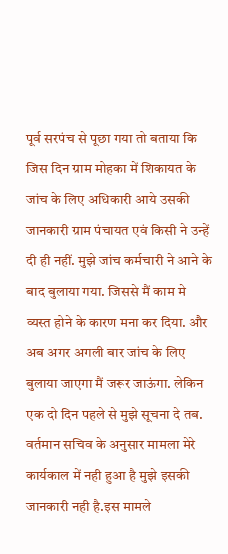पूर्व सरपंच से पूछा गया तो बताया कि जिस दिन ग्राम मोहका में शिकायत के जांच के लिए अधिकारी आये उसकी जानकारी ग्राम पंचायत एवं किसी ने उन्हें दी ही नहीं. मुझे जांच कर्मचारी ने आने के बाद बुलाया गया. जिससे मैं काम मे व्यस्त होने के कारण मना कर दिया. और अब अगर अगली बार जांच के लिए बुलाया जाएगा मैं जरूर जाऊंगा. लेकिन एक दो दिन पहले से मुझे सूचना दे तब. वर्तमान सचिव के अनुसार मामला मेरे कार्यकाल में नही हुआ है मुझे इसकी जानकारी नही है.इस मामले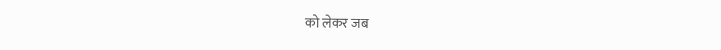को लेकर जब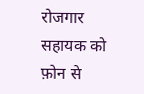रोजगार सहायक को फ़ोन से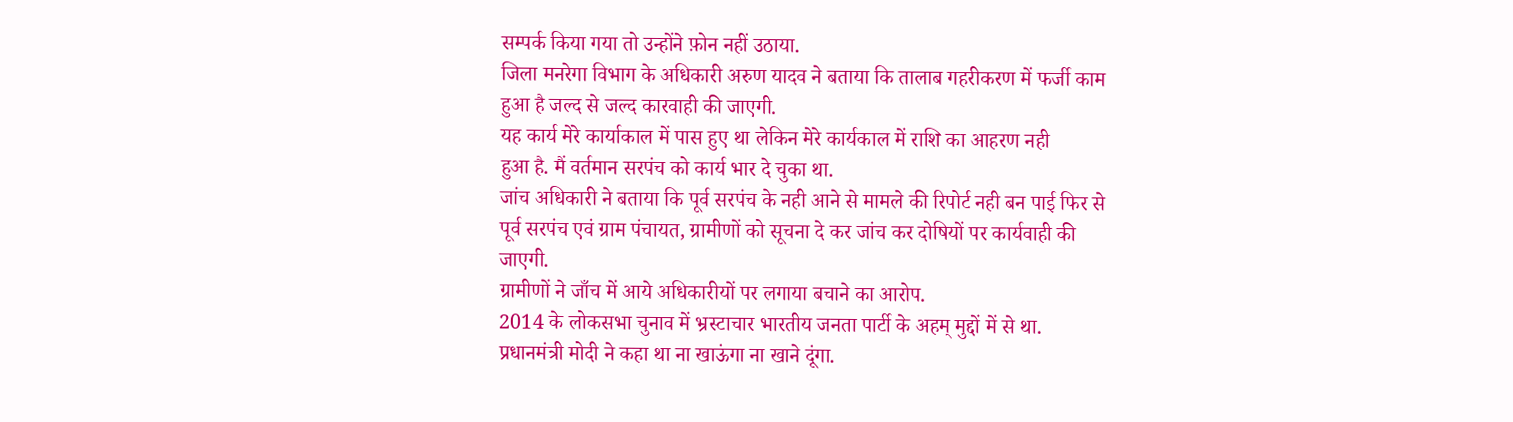सम्पर्क किया गया तो उन्होंने फ़ोन नहीं उठाया.
जिला मनरेगा विभाग के अधिकारी अरुण यादव ने बताया कि तालाब गहरीकरण में फर्जी काम
हुआ है जल्द से जल्द कारवाही की जाएगी.
यह कार्य मेरे कार्याकाल में पास हुए था लेकिन मेरे कार्यकाल में राशि का आहरण नही
हुआ है. मैं वर्तमान सरपंच को कार्य भार दे चुका था.
जांच अधिकारी ने बताया कि पूर्व सरपंच के नही आने से मामले की रिपोर्ट नही बन पाई फिर से पूर्व सरपंच एवं ग्राम पंचायत, ग्रामीणों को सूचना दे कर जांच कर दोषियों पर कार्यवाही की जाएगी.
ग्रामीणों ने जाँच में आये अधिकारीयों पर लगाया बचाने का आरोप.
2014 के लोकसभा चुनाव में भ्रस्टाचार भारतीय जनता पार्टी के अहम् मुद्दों में से था. प्रधानमंत्री मोदी ने कहा था ना खाऊंगा ना खाने दूंगा.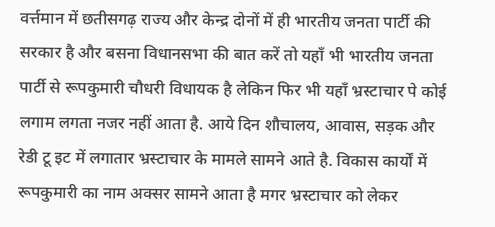वर्त्तमान में छतीसगढ़ राज्य और केन्द्र दोनों में ही भारतीय जनता पार्टी की सरकार है और बसना विधानसभा की बात करें तो यहाँ भी भारतीय जनता पार्टी से रूपकुमारी चौधरी विधायक है लेकिन फिर भी यहाँ भ्रस्टाचार पे कोई लगाम लगता नजर नहीं आता है. आये दिन शौचालय, आवास, सड़क और रेडी टू इट में लगातार भ्रस्टाचार के मामले सामने आते है. विकास कार्यों में रूपकुमारी का नाम अक्सर सामने आता है मगर भ्रस्टाचार को लेकर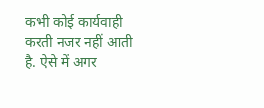कभी कोई कार्यवाही करती नजर नहीं आती है. ऐसे में अगर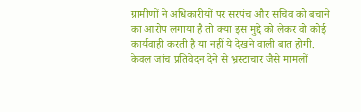ग्रामीणों ने अधिकारीयों पर सरपंच और सचिव को बचाने का आरोप लगाया है तो क्या इस मुद्दे को लेकर वो कोई कार्यवाही करती है या नहीं ये देखने वाली बात होगी. केवल जांच प्रतिवेदन देने से भ्रस्टाचार जैसे मामलों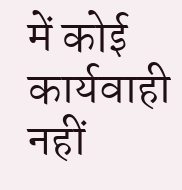में कोई कार्यवाही नहीं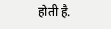होती है.